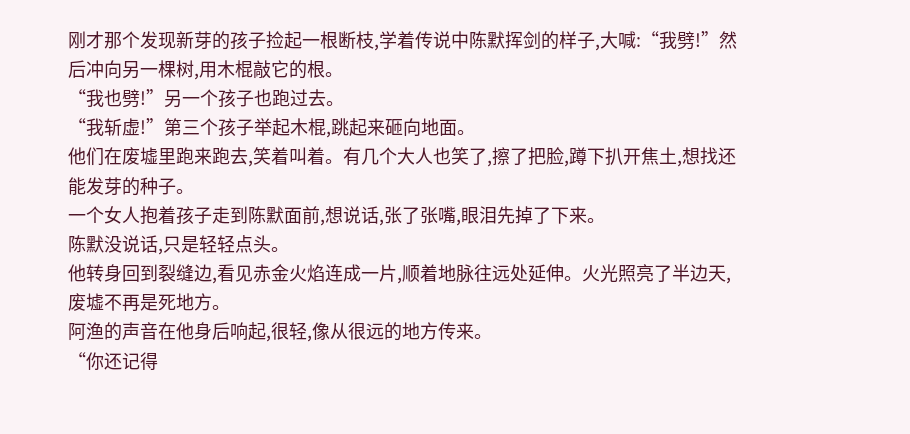刚才那个发现新芽的孩子捡起一根断枝,学着传说中陈默挥剑的样子,大喊:“我劈!”然后冲向另一棵树,用木棍敲它的根。
“我也劈!”另一个孩子也跑过去。
“我斩虚!”第三个孩子举起木棍,跳起来砸向地面。
他们在废墟里跑来跑去,笑着叫着。有几个大人也笑了,擦了把脸,蹲下扒开焦土,想找还能发芽的种子。
一个女人抱着孩子走到陈默面前,想说话,张了张嘴,眼泪先掉了下来。
陈默没说话,只是轻轻点头。
他转身回到裂缝边,看见赤金火焰连成一片,顺着地脉往远处延伸。火光照亮了半边天,废墟不再是死地方。
阿渔的声音在他身后响起,很轻,像从很远的地方传来。
“你还记得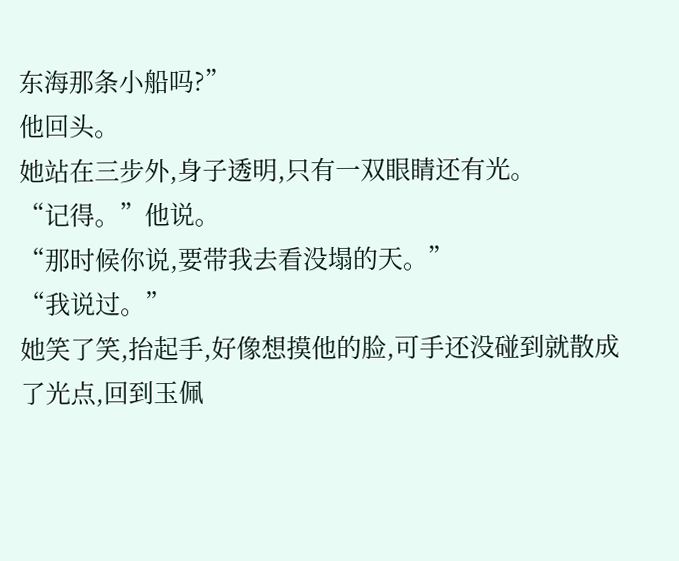东海那条小船吗?”
他回头。
她站在三步外,身子透明,只有一双眼睛还有光。
“记得。”他说。
“那时候你说,要带我去看没塌的天。”
“我说过。”
她笑了笑,抬起手,好像想摸他的脸,可手还没碰到就散成了光点,回到玉佩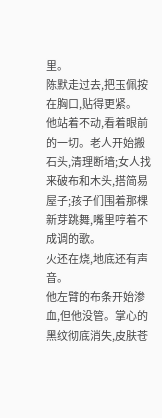里。
陈默走过去,把玉佩按在胸口,贴得更紧。
他站着不动,看着眼前的一切。老人开始搬石头,清理断墙;女人找来破布和木头,搭简易屋子;孩子们围着那棵新芽跳舞,嘴里哼着不成调的歌。
火还在烧,地底还有声音。
他左臂的布条开始渗血,但他没管。掌心的黑纹彻底消失,皮肤苍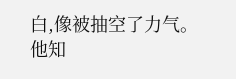白,像被抽空了力气。
他知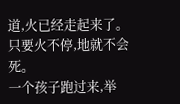道,火已经走起来了。
只要火不停,地就不会死。
一个孩子跑过来,举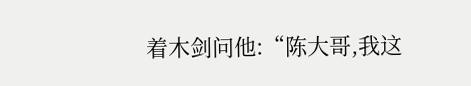着木剑问他:“陈大哥,我这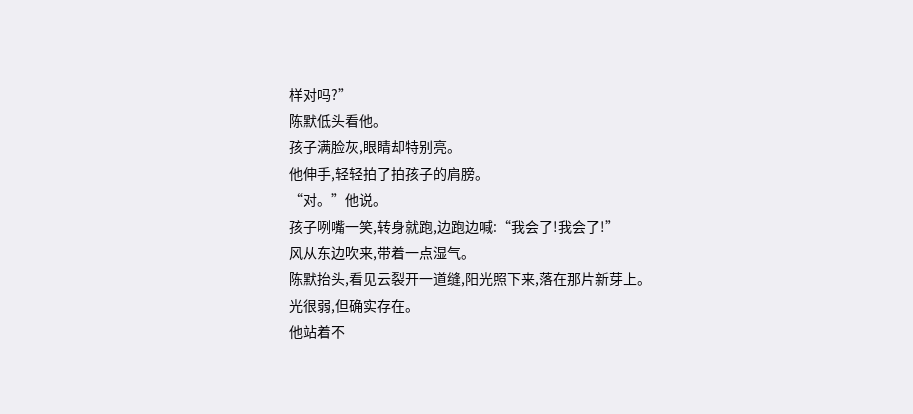样对吗?”
陈默低头看他。
孩子满脸灰,眼睛却特别亮。
他伸手,轻轻拍了拍孩子的肩膀。
“对。”他说。
孩子咧嘴一笑,转身就跑,边跑边喊:“我会了!我会了!”
风从东边吹来,带着一点湿气。
陈默抬头,看见云裂开一道缝,阳光照下来,落在那片新芽上。
光很弱,但确实存在。
他站着不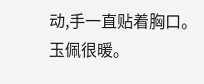动,手一直贴着胸口。
玉佩很暖。